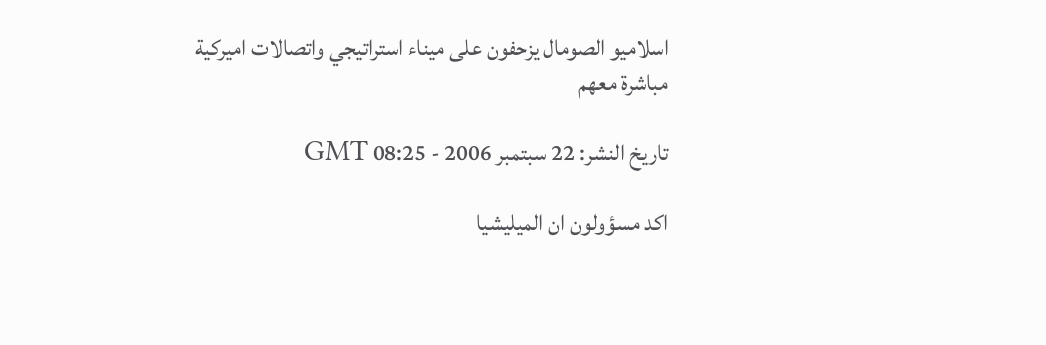اسلاميو الصومال يزحفون على ميناء استراتيجي واتصالات اميركية مباشرة معهم

تاريخ النشر: 22 سبتمبر 2006 - 08:25 GMT

اكد مسؤولون ان الميليشيا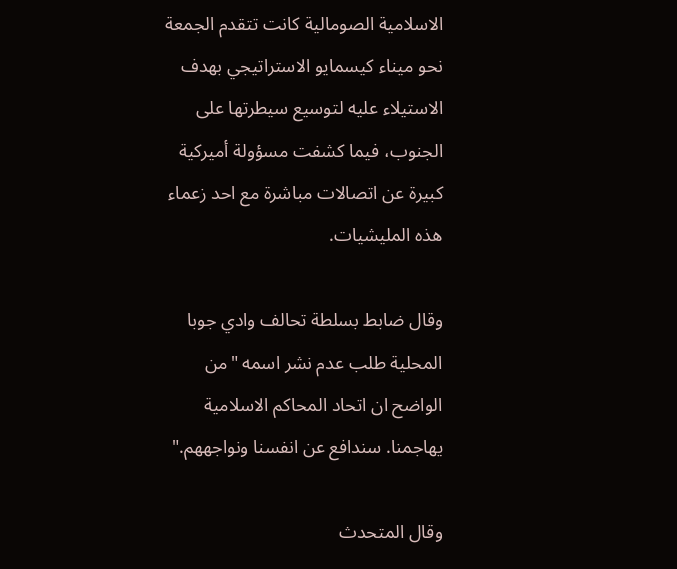الاسلامية الصومالية كانت تتقدم الجمعة نحو ميناء كيسمايو الاستراتيجي بهدف الاستيلاء عليه لتوسيع سيطرتها على الجنوب، فيما كشفت مسؤولة أميركية كبيرة عن اتصالات مباشرة مع احد زعماء هذه المليشيات.

وقال ضابط بسلطة تحالف وادي جوبا المحلية طلب عدم نشر اسمه "من الواضح ان اتحاد المحاكم الاسلامية يهاجمنا. سندافع عن انفسنا ونواجههم."

وقال المتحدث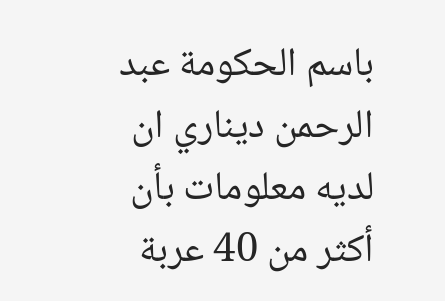باسم الحكومة عبد الرحمن ديناري ان لديه معلومات بأن أكثر من 40 عربة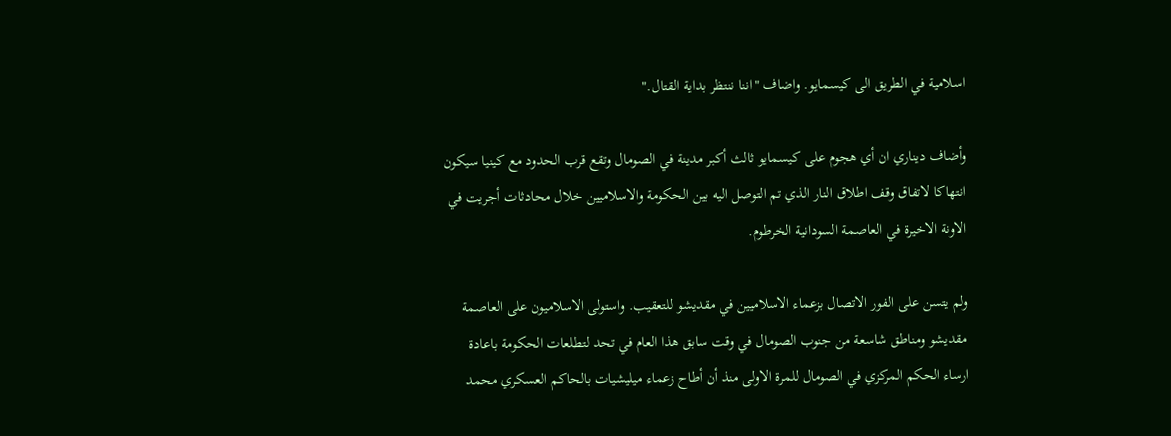اسلامية في الطريق الى كيسمايو. واضاف "اننا ننتظر بداية القتال."

وأضاف ديناري ان أي هجوم على كيسمايو ثالث أكبر مدينة في الصومال وتقع قرب الحدود مع كينيا سيكون انتهاكا لاتفاق وقف اطلاق النار الذي تم التوصل اليه بين الحكومة والاسلاميين خلال محادثات أجريت في الاونة الاخيرة في العاصمة السودانية الخرطوم.

ولم يتسن على الفور الاتصال بزعماء الاسلاميين في مقديشو للتعقيب. واستولى الاسلاميون على العاصمة مقديشو ومناطق شاسعة من جنوب الصومال في وقت سابق هذا العام في تحد لتطلعات الحكومة باعادة ارساء الحكم المركزي في الصومال للمرة الاولى منذ أن أطاح زعماء ميليشيات بالحاكم العسكري محمد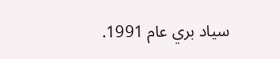سياد بري عام 1991.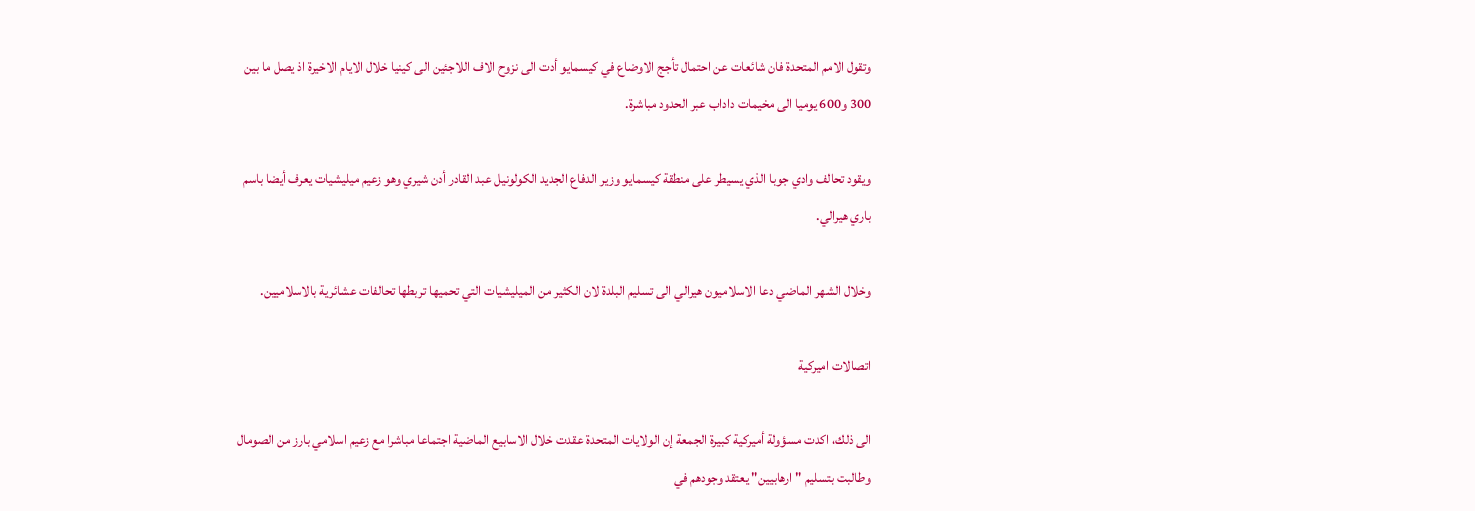وتقول الامم المتحدة فان شائعات عن احتمال تأجج الاوضاع في كيسمايو أدت الى نزوح الاف اللاجئين الى كينيا خلال الايام الاخيرة اذ يصل ما بين 300 و600 يوميا الى مخيمات داداب عبر الحدود مباشرة.

ويقود تحالف وادي جوبا الذي يسيطر على منطقة كيسمايو وزير الدفاع الجديد الكولونيل عبد القادر أدن شيري وهو زعيم ميليشيات يعرف أيضا باسم باري هيرالي.

وخلال الشهر الماضي دعا الاسلاميون هيرالي الى تسليم البلدة لان الكثير من الميليشيات التي تحميها تربطها تحالفات عشائرية بالاسلاميين.

اتصالات اميركية

الى ذلك، اكدت مسؤولة أميركية كبيرة الجمعة إن الولايات المتحدة عقدت خلال الاسابيع الماضية اجتماعا مباشرا مع زعيم اسلامي بارز من الصومال وطالبت بتسليم "ارهابيين" يعتقد وجودهم في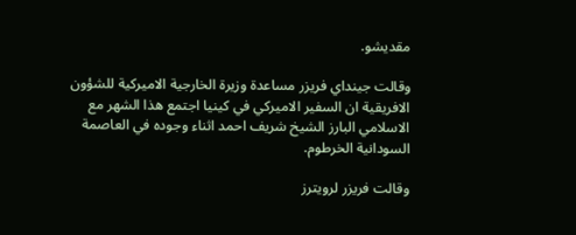مقديشو.

وقالت جينداي فريزر مساعدة وزيرة الخارجية الاميركية للشؤون الافريقية ان السفير الاميركي في كينيا اجتمع هذا الشهر مع الاسلامي البارز الشيخ شريف احمد اثناء وجوده في العاصمة السودانية الخرطوم.

وقالت فريزر لرويترز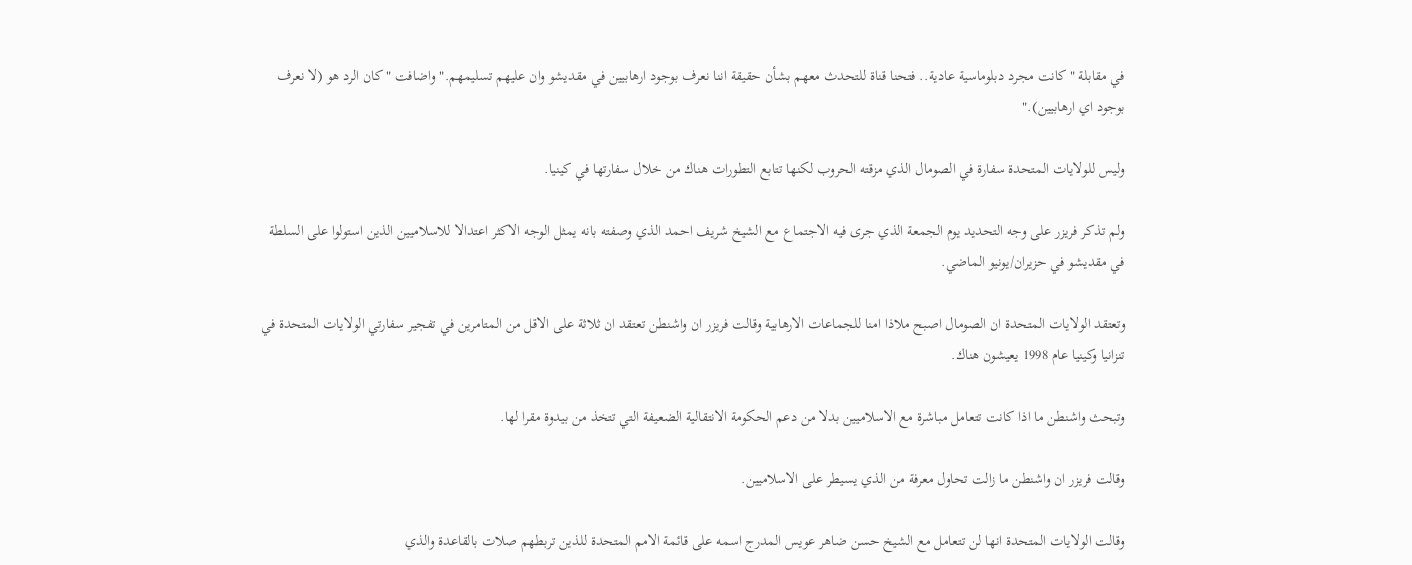في مقابلة "كانت مجرد دبلوماسية عادية.. فتحنا قناة للتحدث معهم بشأن حقيقة اننا نعرف بوجود ارهابيين في مقديشو وان عليهم تسليمهم." واضافت "كان الرد هو (لا نعرف بوجود اي ارهابيين)."

وليس للولايات المتحدة سفارة في الصومال الذي مزقته الحروب لكنها تتابع التطورات هناك من خلال سفارتها في كينيا.

ولم تذكر فريزر على وجه التحديد يوم الجمعة الذي جرى فيه الاجتماع مع الشيخ شريف احمد الذي وصفته بانه يمثل الوجه الاكثر اعتدالا للاسلاميين الذين استولوا على السلطة في مقديشو في حزيران/يونيو الماضي.

وتعتقد الولايات المتحدة ان الصومال اصبح ملاذا امنا للجماعات الارهابية وقالت فريزر ان واشنطن تعتقد ان ثلاثة على الاقل من المتامرين في تفجير سفارتي الولايات المتحدة في تنزانيا وكينيا عام 1998 يعيشون هناك.

وتبحث واشنطن ما اذا كانت تتعامل مباشرة مع الاسلاميين بدلا من دعم الحكومة الانتقالية الضعيفة التي تتخذ من بيدوة مقرا لها.

وقالت فريزر ان واشنطن ما زالت تحاول معرفة من الذي يسيطر على الاسلاميين.

وقالت الولايات المتحدة انها لن تتعامل مع الشيخ حسن ضاهر عويس المدرج اسمه على قائمة الامم المتحدة للذين تربطهم صلات بالقاعدة والذي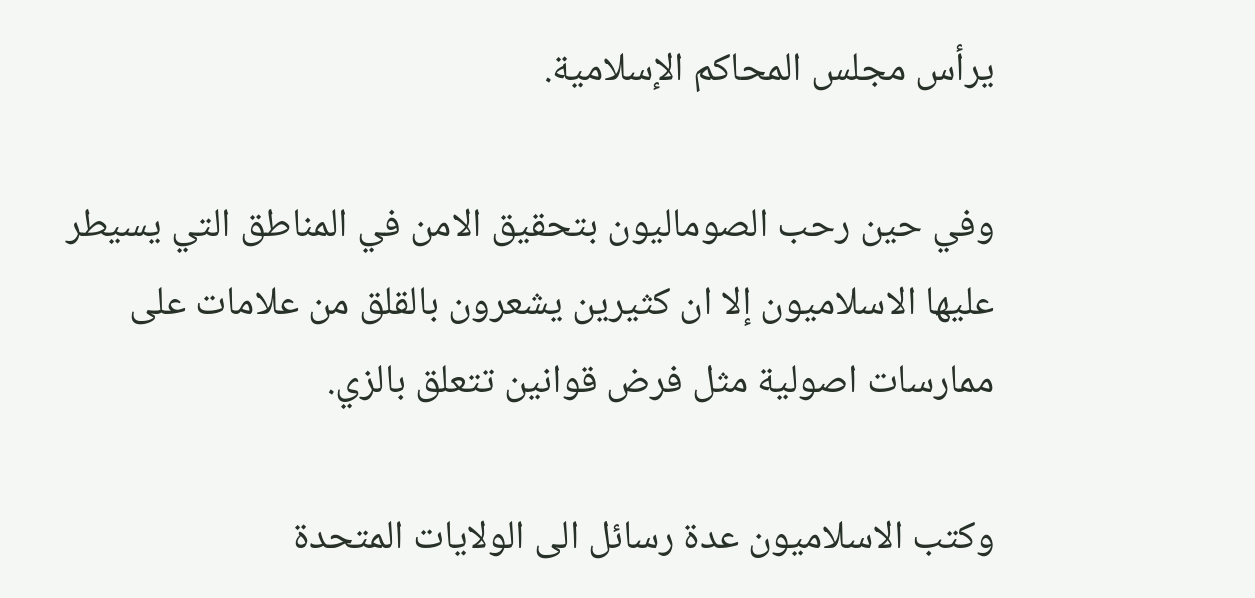يرأس مجلس المحاكم الإسلامية.

وفي حين رحب الصوماليون بتحقيق الامن في المناطق التي يسيطر عليها الاسلاميون إلا ان كثيرين يشعرون بالقلق من علامات على ممارسات اصولية مثل فرض قوانين تتعلق بالزي.

وكتب الاسلاميون عدة رسائل الى الولايات المتحدة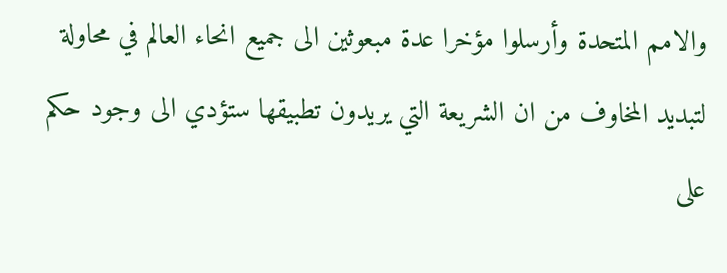والامم المتحدة وأرسلوا مؤخرا عدة مبعوثين الى جميع انحاء العالم في محاولة لتبديد المخاوف من ان الشريعة التي يريدون تطبيقها ستؤدي الى وجود حكم على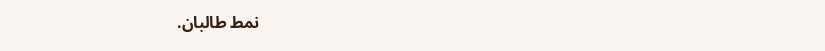نمط طالبان.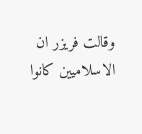وقالت فريزر ان الاسلاميين كانوا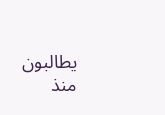يطالبون منذ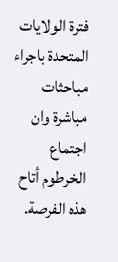فترة الولايات المتحدة باجراء مباحثات مباشرة وان اجتماع الخرطوم أتاح هذه الفرصة.